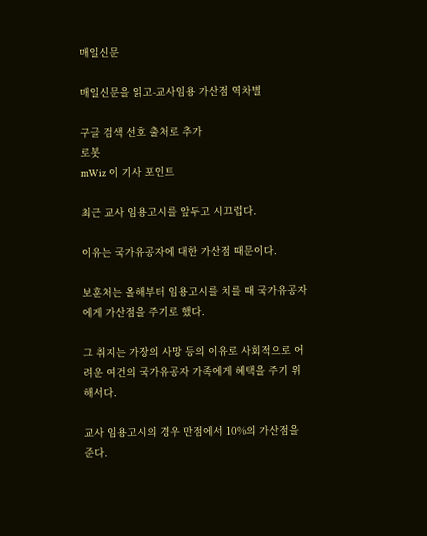매일신문

매일신문을 읽고-교사임용 가산점 역차별

구글 검색 선호 출처로 추가
로봇
mWiz 이 기사 포인트

최근 교사 임용고시를 앞두고 시끄럽다.

이유는 국가유공자에 대한 가산점 때문이다.

보훈처는 올해부터 임용고시를 치를 때 국가유공자에게 가산점을 주기로 했다.

그 취지는 가장의 사망 등의 이유로 사회적으로 어려운 여건의 국가유공자 가족에게 혜택을 주기 위해서다.

교사 임용고시의 경우 만점에서 10%의 가산점을 준다.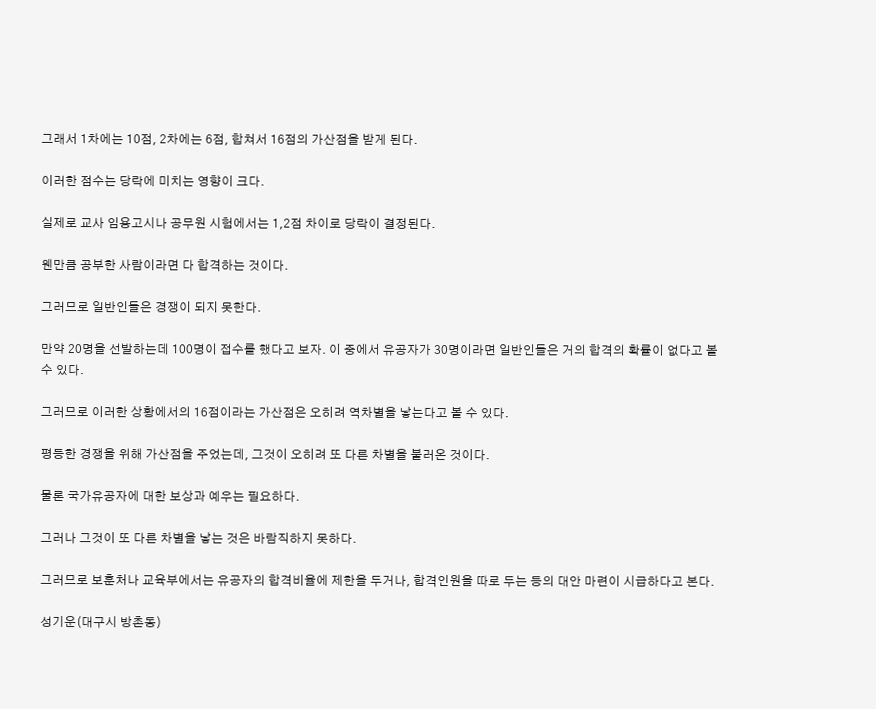그래서 1차에는 10점, 2차에는 6점, 합쳐서 16점의 가산점을 받게 된다.

이러한 점수는 당락에 미치는 영향이 크다.

실제로 교사 임용고시나 공무원 시험에서는 1,2점 차이로 당락이 결정된다.

웬만큼 공부한 사람이라면 다 합격하는 것이다.

그러므로 일반인들은 경쟁이 되지 못한다.

만약 20명을 선발하는데 100명이 접수를 했다고 보자. 이 중에서 유공자가 30명이라면 일반인들은 거의 합격의 확률이 없다고 볼 수 있다.

그러므로 이러한 상황에서의 16점이라는 가산점은 오히려 역차별을 낳는다고 볼 수 있다.

평등한 경쟁을 위해 가산점을 주었는데, 그것이 오히려 또 다른 차별을 불러온 것이다.

물론 국가유공자에 대한 보상과 예우는 필요하다.

그러나 그것이 또 다른 차별을 낳는 것은 바람직하지 못하다.

그러므로 보훈처나 교육부에서는 유공자의 합격비율에 제한을 두거나, 합격인원을 따로 두는 등의 대안 마련이 시급하다고 본다.

성기운(대구시 방촌동)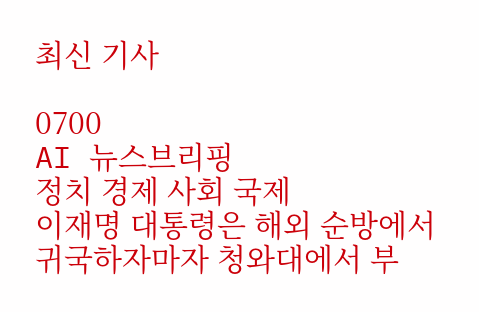최신 기사

0700
AI 뉴스브리핑
정치 경제 사회 국제
이재명 대통령은 해외 순방에서 귀국하자마자 청와대에서 부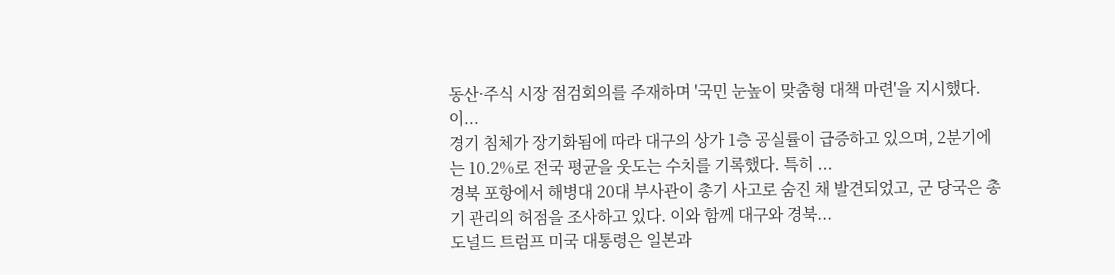동산·주식 시장 점검회의를 주재하며 '국민 눈높이 맞춤형 대책 마련'을 지시했다. 이...
경기 침체가 장기화됨에 따라 대구의 상가 1층 공실률이 급증하고 있으며, 2분기에는 10.2%로 전국 평균을 웃도는 수치를 기록했다. 특히 ...
경북 포항에서 해병대 20대 부사관이 총기 사고로 숨진 채 발견되었고, 군 당국은 총기 관리의 허점을 조사하고 있다. 이와 함께 대구와 경북...
도널드 트럼프 미국 대통령은 일본과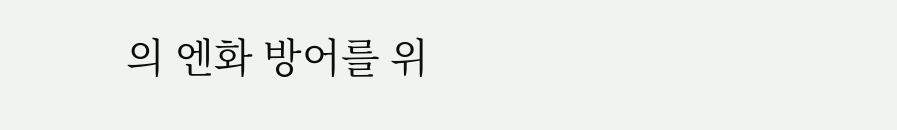의 엔화 방어를 위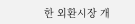한 외환시장 개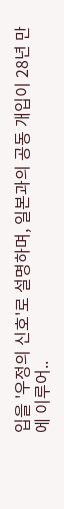입을 '우정의 신호'로 설명하며, 일본과의 공동 개입이 28년 만에 이루어..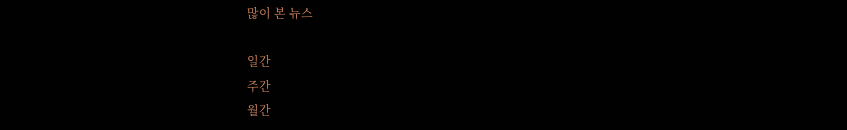많이 본 뉴스

일간
주간
월간